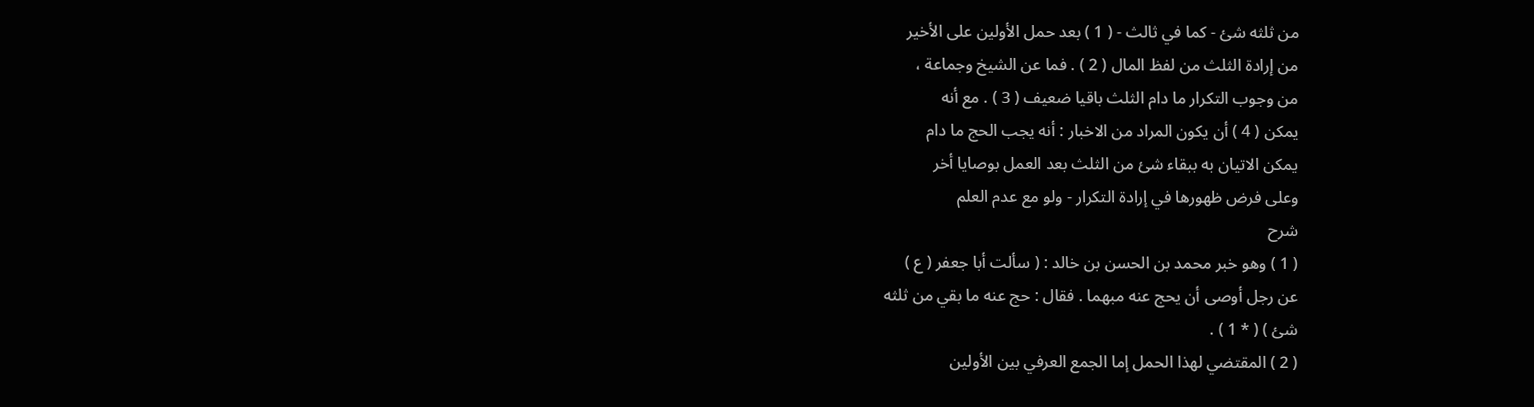من ثلثه شئ - كما في ثالث - ( 1 ) بعد حمل الأولين على الأخير
من إرادة الثلث من لفظ المال ( 2 ) . فما عن الشيخ وجماعة ،
من وجوب التكرار ما دام الثلث باقيا ضعيف ( 3 ) . مع أنه
يمكن ( 4 ) أن يكون المراد من الاخبار : أنه يجب الحج ما دام
يمكن الاتيان به ببقاء شئ من الثلث بعد العمل بوصايا أخر
وعلى فرض ظهورها في إرادة التكرار - ولو مع عدم العلم
شرح
( 1 ) وهو خبر محمد بن الحسن بن خالد : ( سألت أبا جعفر ( ع )
عن رجل أوصى أن يحج عنه مبهما . فقال : حج عنه ما بقي من ثلثه
شئ ) ( * 1 ) .
( 2 ) المقتضي لهذا الحمل إما الجمع العرفي بين الأولين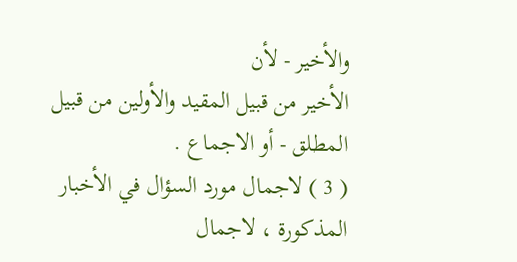والأخير - لأن
الأخير من قبيل المقيد والأولين من قبيل المطلق - أو الاجماع .
( 3 ) لاجمال مورد السؤال في الأخبار المذكورة ، لاجمال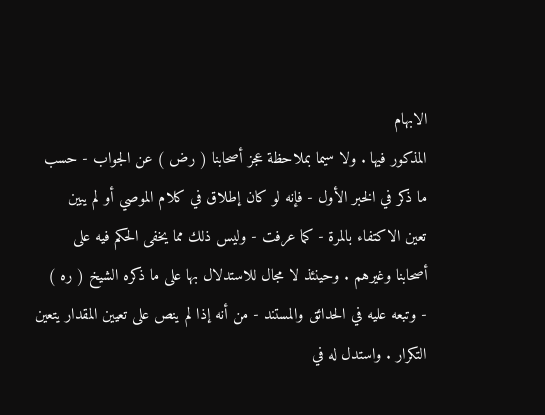الابهام
المذكور فيها . ولا سيما بملاحظة عجز أصحابنا ( رض ) عن الجواب - حسب
ما ذكر في الخبر الأول - فإنه لو كان إطلاق في كلام الموصي أو لم يبين
تعين الاكتفاء بالمرة - كما عرفت - وليس ذلك مما يخفى الحكم فيه على
أصحابنا وغيرهم . وحينئذ لا مجال للاستدلال بها على ما ذكره الشيخ ( ره )
- وتبعه عليه في الحدائق والمستند - من أنه إذا لم ينص على تعيين المقدار يتعين
التكرار . واستدل له في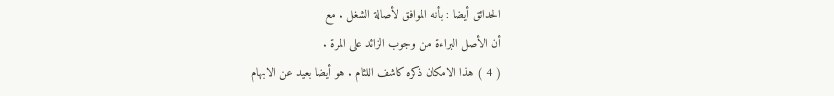الحدائق أيضا : بأنه الموافق لأصالة الشغل . مع
أن الأصل البراءة من وجوب الزائد على المرة .
( 4 ) هذا الامكان ذكره كاشف اللثام . هو أيضا بعيد عن الابهام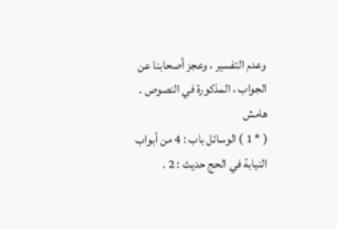وعدم التفسير ، وعجز أصحابنا عن الجواب ، المذكورة في النصوص .
هامش
( * 1 ) الوسائل باب : 4 من أبواب النيابة في الحج حديث : 2 .